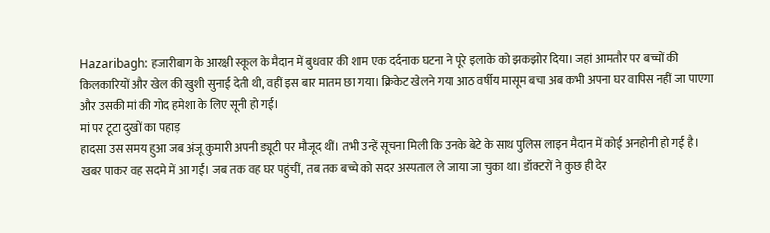Hazaribagh: हजारीबाग के आरक्षी स्कूल के मैदान में बुधवार की शाम एक दर्दनाक घटना ने पूरे इलाके को झकझोर दिया। जहां आमतौर पर बच्चों की किलकारियों और खेल की खुशी सुनाई देती थी, वहीं इस बार मातम छा गया। क्रिकेट खेलने गया आठ वर्षीय मासूम बचा अब कभी अपना घर वापिस नहीं जा पाएगा और उसकी मां की गोद हमेशा के लिए सूनी हो गई।
मां पर टूटा दुखों का पहाड़
हादसा उस समय हुआ जब अंजू कुमारी अपनी ड्यूटी पर मौजूद थीं। तभी उन्हें सूचना मिली कि उनके बेटे के साथ पुलिस लाइन मैदान में कोई अनहोनी हो गई है। खबर पाकर वह सदमे में आ गईं। जब तक वह घर पहुंचीं, तब तक बच्चे को सदर अस्पताल ले जाया जा चुका था। डॉक्टरों ने कुछ ही देर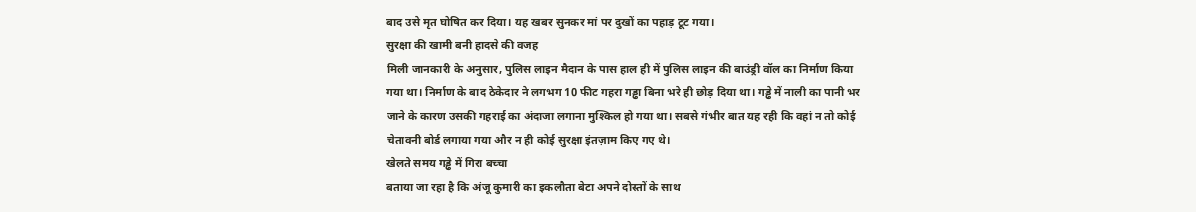बाद उसे मृत घोषित कर दिया। यह खबर सुनकर मां पर दुखों का पहाड़ टूट गया।
सुरक्षा की खामी बनी हादसे की वजह
मिली जानकारी के अनुसार, पुलिस लाइन मैदान के पास हाल ही में पुलिस लाइन की बाउंड्री वॉल का निर्माण किया गया था। निर्माण के बाद ठेकेदार ने लगभग 10 फीट गहरा गड्ढा बिना भरे ही छोड़ दिया था। गड्ढे में नाली का पानी भर जाने के कारण उसकी गहराई का अंदाजा लगाना मुश्किल हो गया था। सबसे गंभीर बात यह रही कि वहां न तो कोई चेतावनी बोर्ड लगाया गया और न ही कोई सुरक्षा इंतज़ाम किए गए थे।
खेलते समय गड्ढे में गिरा बच्चा
बताया जा रहा है कि अंजू कुमारी का इकलौता बेटा अपने दोस्तों के साथ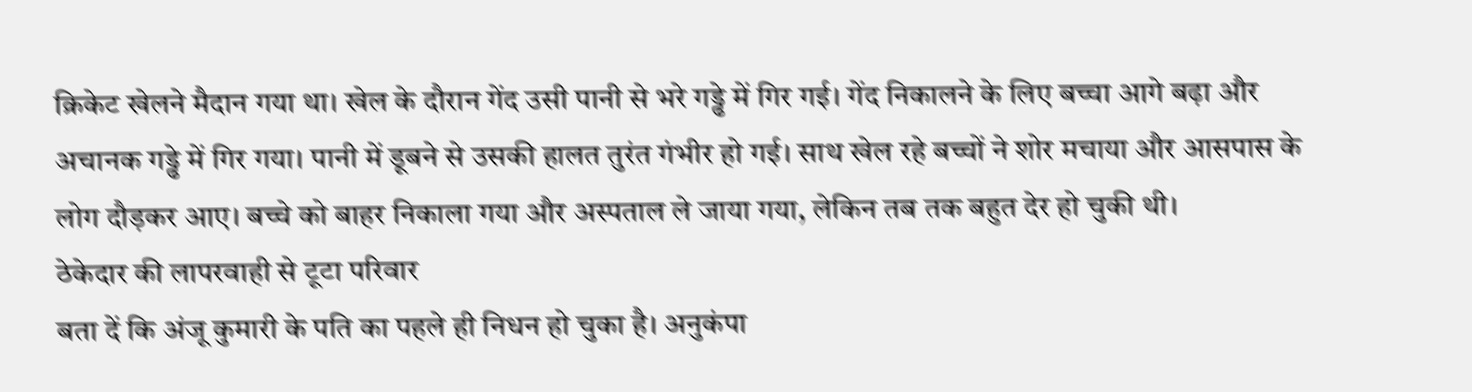क्रिकेट खेलने मैदान गया था। खेल के दौरान गेंद उसी पानी से भरे गड्ढे में गिर गई। गेंद निकालने के लिए बच्चा आगे बढ़ा और अचानक गड्ढे में गिर गया। पानी में डूबने से उसकी हालत तुरंत गंभीर हो गई। साथ खेल रहे बच्चों ने शोर मचाया और आसपास के लोग दौड़कर आए। बच्चे को बाहर निकाला गया और अस्पताल ले जाया गया, लेकिन तब तक बहुत देर हो चुकी थी।
ठेकेदार की लापरवाही से टूटा परिवार
बता दें कि अंजू कुमारी के पति का पहले ही निधन हो चुका है। अनुकंपा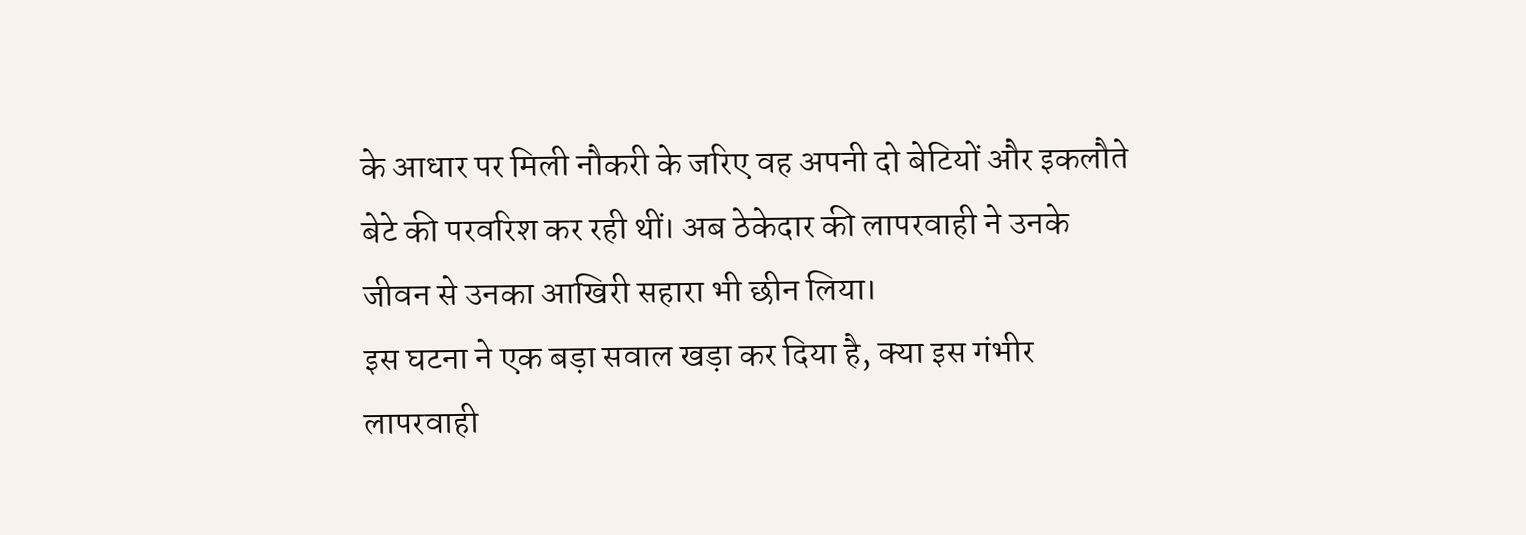के आधार पर मिली नौकरी के जरिए वह अपनी दो बेटियों और इकलौते बेटे की परवरिश कर रही थीं। अब ठेकेदार की लापरवाही ने उनके जीवन से उनका आखिरी सहारा भी छीन लिया।
इस घटना ने एक बड़ा सवाल खड़ा कर दिया है, क्या इस गंभीर लापरवाही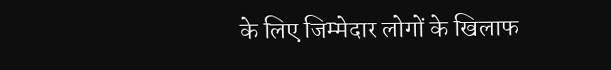के लिए जिम्मेदार लोगों के खिलाफ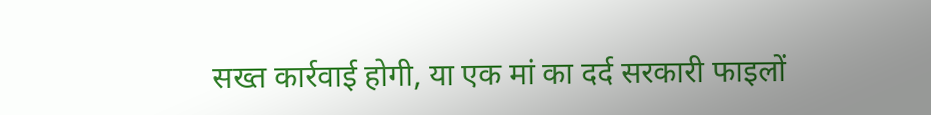सख्त कार्रवाई होगी, या एक मां का दर्द सरकारी फाइलों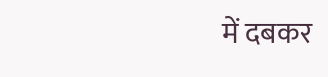में दबकर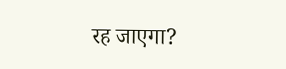रह जाएगा?